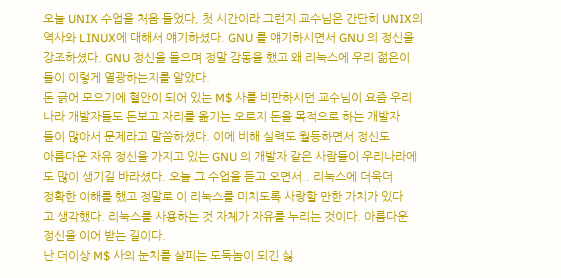오늘 UNIX 수업을 처음 들었다, 첫 시간이라 그런지 교수님은 간단히 UNIX의
역사와 LINUX에 대해서 얘기하셨다. GNU 를 얘기하시면서 GNU 의 정신을
강조하셨다. GNU 정신을 들으며 정말 감동을 했고 왜 리눅스에 우리 젊은이
들이 이렇게 열광하는지를 알았다.
돈 긁어 모으기에 혈안이 되어 있는 M$ 사를 비판하시던 교수님이 요즘 우리
나라 개발자들도 돈보고 자리를 옮기는 오로지 돈을 목적으로 하는 개발자
들이 많아서 문제라고 말씀하셨다. 이에 비해 실력도 월등하면서 정신도
아름다운 자유 정신을 가지고 있는 GNU 의 개발자 같은 사람들이 우리나라에
도 많이 생기길 바라셨다. 오늘 그 수업을 듣고 오면서.. 리눅스에 더욱더
정확한 이해를 했고 정말로 이 리눅스를 미치도록 사랑할 만한 가치가 있다
고 생각했다. 리눅스를 사용하는 것 자체가 자유를 누리는 것이다. 아름다운
정신을 이어 받는 길이다.
난 더이상 M$ 사의 눈치를 살피는 도둑놈이 되긴 싫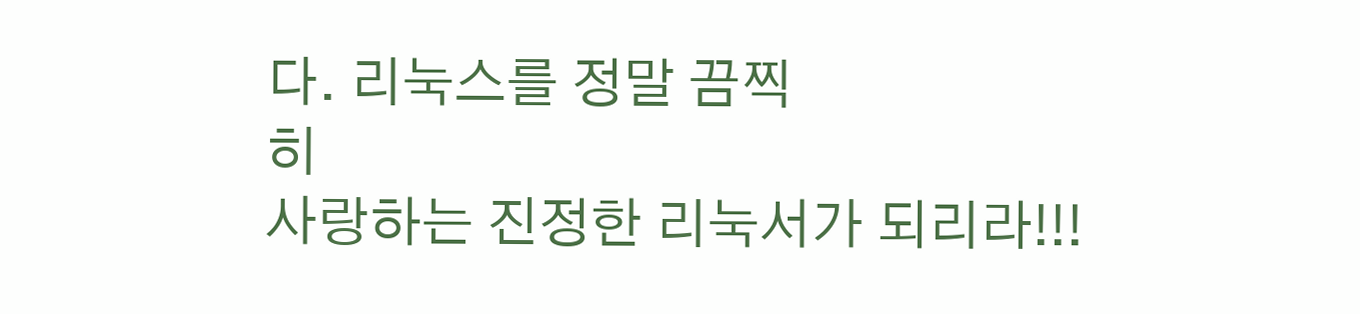다. 리눅스를 정말 끔찍
히
사랑하는 진정한 리눅서가 되리라!!!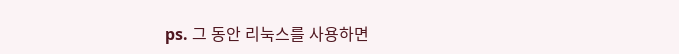ps. 그 동안 리눅스를 사용하면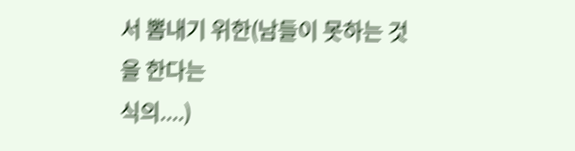서 뽐내기 위한(남들이 못하는 것을 한다는
식의....)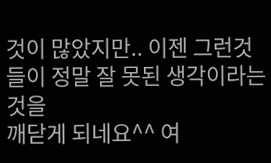것이 많았지만.. 이젠 그런것들이 정말 잘 못된 생각이라는 것을
깨닫게 되네요^^ 여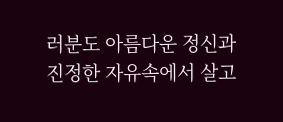러분도 아름다운 정신과 진정한 자유속에서 살고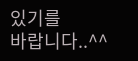있기를
바랍니다..^^